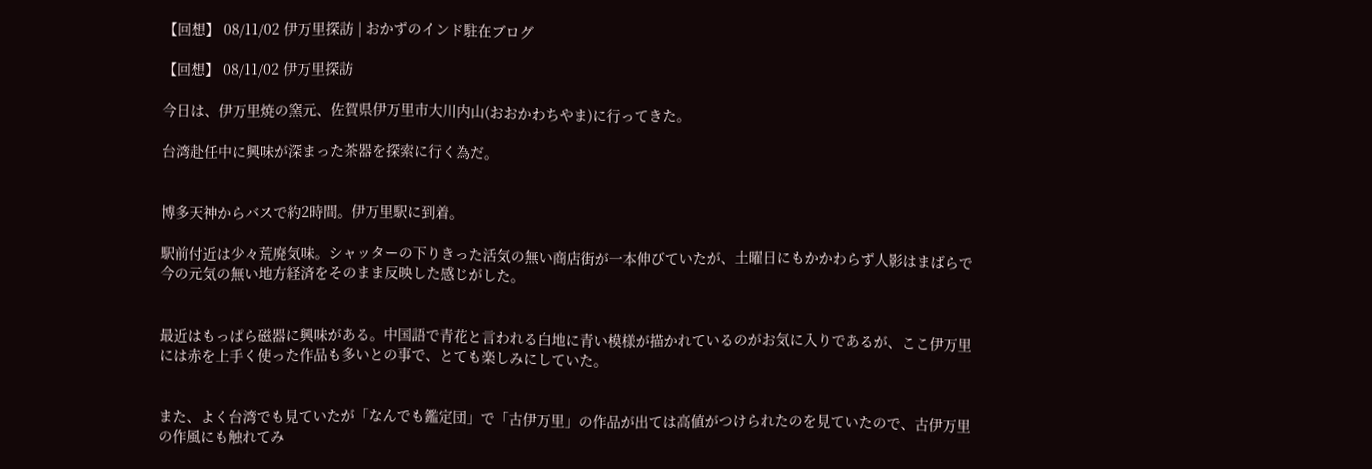【回想】 08/11/02 伊万里探訪 | おかずのインド駐在ブログ

【回想】 08/11/02 伊万里探訪

今日は、伊万里焼の窯元、佐賀県伊万里市大川内山(おおかわちやま)に行ってきた。

台湾赴任中に興味が深まった茶器を探索に行く為だ。


博多天神からバスで約2時間。伊万里駅に到着。

駅前付近は少々荒廃気味。シャッターの下りきった活気の無い商店街が一本伸びていたが、土曜日にもかかわらず人影はまばらで今の元気の無い地方経済をそのまま反映した感じがした。


最近はもっぱら磁器に興味がある。中国語で青花と言われる白地に青い模様が描かれているのがお気に入りであるが、ここ伊万里には赤を上手く使った作品も多いとの事で、とても楽しみにしていた。


また、よく台湾でも見ていたが「なんでも鑑定団」で「古伊万里」の作品が出ては高値がつけられたのを見ていたので、古伊万里の作風にも触れてみ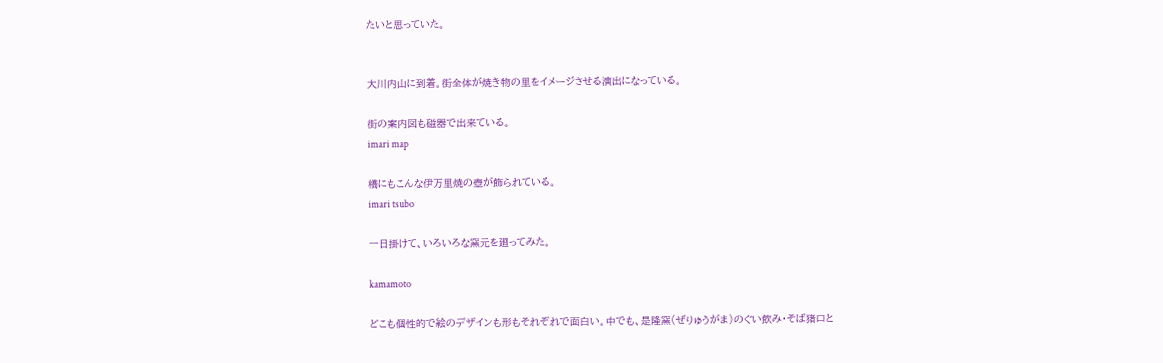たいと思っていた。


大川内山に到着。街全体が焼き物の里をイメージさせる演出になっている。

街の案内図も磁器で出来ている。
imari map

橋にもこんな伊万里焼の壺が飾られている。
imari tsubo

一日掛けて、いろいろな窯元を廻ってみた。

kamamoto

どこも個性的で絵のデザインも形もそれぞれで面白い。中でも、是隆窯(ぜりゅうがま)のぐい飲み・そば猪口と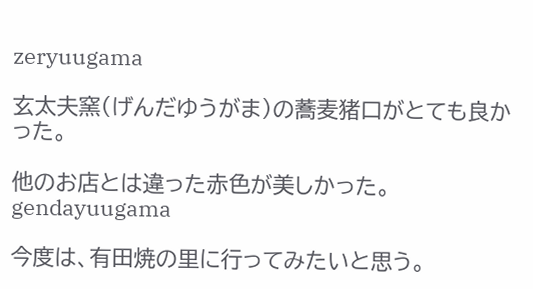zeryuugama

玄太夫窯(げんだゆうがま)の蕎麦猪口がとても良かった。

他のお店とは違った赤色が美しかった。
gendayuugama

今度は、有田焼の里に行ってみたいと思う。